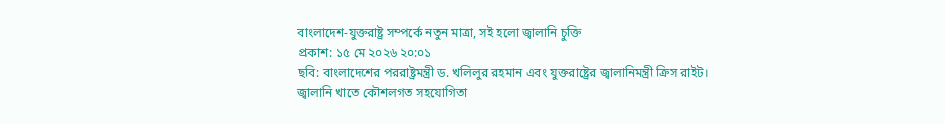বাংলাদেশ-যুক্তরাষ্ট্র সম্পর্কে নতুন মাত্রা, সই হলো জ্বালানি চুক্তি
প্রকাশ: ১৫ মে ২০২৬ ২০:০১
ছবি: বাংলাদেশের পররাষ্ট্রমন্ত্রী ড. খলিলুর রহমান এবং যুক্তরাষ্ট্রের জ্বালানিমন্ত্রী ক্রিস রাইট।
জ্বালানি খাতে কৌশলগত সহযোগিতা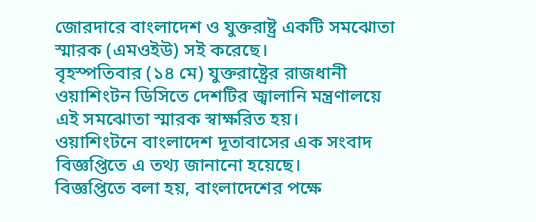জোরদারে বাংলাদেশ ও যুক্তরাষ্ট্র একটি সমঝোতা স্মারক (এমওইউ) সই করেছে।
বৃহস্পতিবার (১৪ মে) যুক্তরাষ্ট্রের রাজধানী ওয়াশিংটন ডিসিতে দেশটির জ্বালানি মন্ত্রণালয়ে এই সমঝোতা স্মারক স্বাক্ষরিত হয়।
ওয়াশিংটনে বাংলাদেশ দূতাবাসের এক সংবাদ বিজ্ঞপ্তিতে এ তথ্য জানানো হয়েছে।
বিজ্ঞপ্তিতে বলা হয়, বাংলাদেশের পক্ষে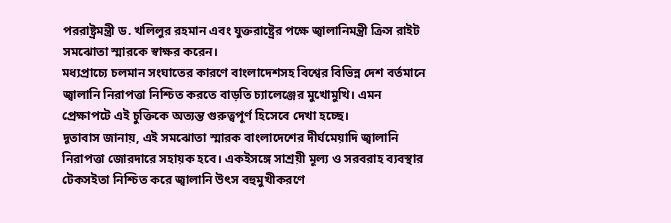পররাষ্ট্রমন্ত্রী ড. খলিলুর রহমান এবং যুক্তরাষ্ট্রের পক্ষে জ্বালানিমন্ত্রী ক্রিস রাইট সমঝোতা স্মারকে স্বাক্ষর করেন।
মধ্যপ্রাচ্যে চলমান সংঘাতের কারণে বাংলাদেশসহ বিশ্বের বিভিন্ন দেশ বর্তমানে জ্বালানি নিরাপত্তা নিশ্চিত করতে বাড়তি চ্যালেঞ্জের মুখোমুখি। এমন প্রেক্ষাপটে এই চুক্তিকে অত্যন্ত গুরুত্বপূর্ণ হিসেবে দেখা হচ্ছে।
দূতাবাস জানায়, এই সমঝোতা স্মারক বাংলাদেশের দীর্ঘমেয়াদি জ্বালানি নিরাপত্তা জোরদারে সহায়ক হবে। একইসঙ্গে সাশ্রয়ী মূল্য ও সরবরাহ ব্যবস্থার টেকসইতা নিশ্চিত করে জ্বালানি উৎস বহুমুখীকরণে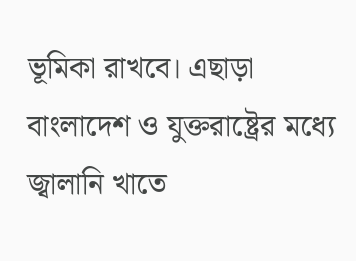ভূমিকা রাখবে। এছাড়া বাংলাদেশ ও যুক্তরাষ্ট্রের মধ্যে জ্বালানি খাতে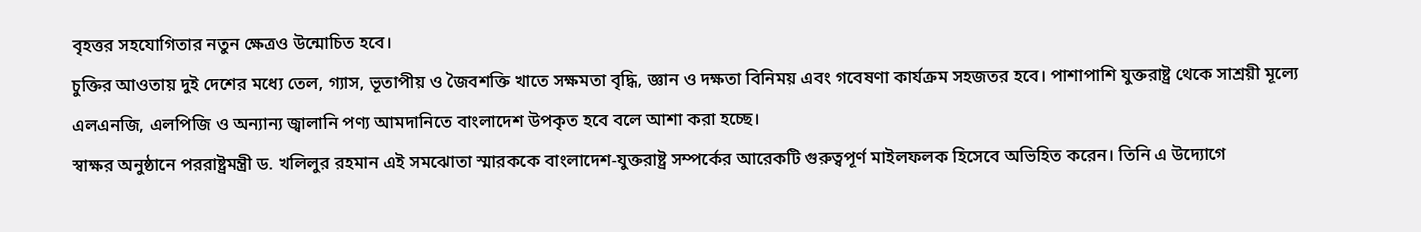বৃহত্তর সহযোগিতার নতুন ক্ষেত্রও উন্মোচিত হবে।
চুক্তির আওতায় দুই দেশের মধ্যে তেল, গ্যাস, ভূতাপীয় ও জৈবশক্তি খাতে সক্ষমতা বৃদ্ধি, জ্ঞান ও দক্ষতা বিনিময় এবং গবেষণা কার্যক্রম সহজতর হবে। পাশাপাশি যুক্তরাষ্ট্র থেকে সাশ্রয়ী মূল্যে এলএনজি, এলপিজি ও অন্যান্য জ্বালানি পণ্য আমদানিতে বাংলাদেশ উপকৃত হবে বলে আশা করা হচ্ছে।
স্বাক্ষর অনুষ্ঠানে পররাষ্ট্রমন্ত্রী ড. খলিলুর রহমান এই সমঝোতা স্মারককে বাংলাদেশ-যুক্তরাষ্ট্র সম্পর্কের আরেকটি গুরুত্বপূর্ণ মাইলফলক হিসেবে অভিহিত করেন। তিনি এ উদ্যোগে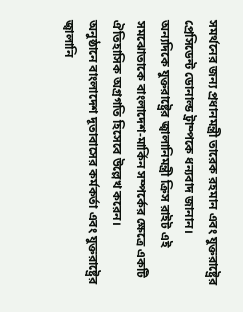সমর্থনের জন্য প্রধানমন্ত্রী তারেক রহমান এবং যুক্তরাষ্ট্রের প্রেসিডেন্ট ডোনাল্ড ট্রাম্পকে ধন্যবাদ জানান।
অন্যদিকে যুক্তরাষ্ট্রের জ্বালানিমন্ত্রী ক্রিস রাইট এই সমঝোতাকে বাংলাদেশ-মার্কিন সম্পর্কের ক্ষেত্রে একটি ঐতিহাসিক অগ্রগতি হিসেবে উল্লেখ করেন।
অনুষ্ঠানে বাংলাদেশ দূতাবাসের কর্মকর্তা এবং যুক্তরাষ্ট্রের জ্বালানি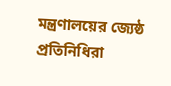মন্ত্রণালয়ের জ্যেষ্ঠ প্রতিনিধিরা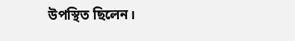উপস্থিত ছিলেন।